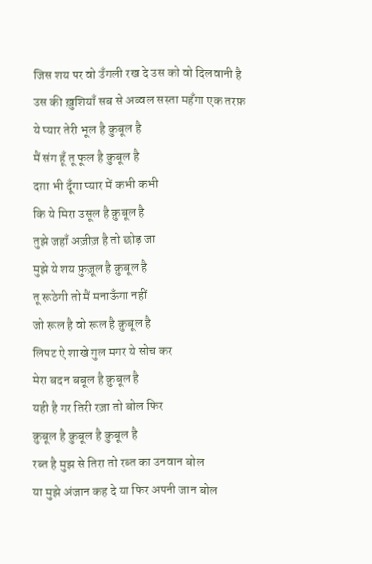जिस शय पर वो उँगली रख दे उस को वो दिलवानी है
उस की ख़ुशियाँ सब से अव्वल सस्ता महँगा एक तरफ़
ये प्यार तेरी भूल है क़ुबूल है
मैं संग हूँ तू फूल है क़ुबूल है
दग़ा भी दूँगा प्यार में कभी कभी
कि ये मिरा उसूल है क़ुबूल है
तुझे जहाँ अज़ीज़ है तो छोड़ जा
मुझे ये शय फ़ुज़ूल है क़ुबूल है
तू रूठेगी तो मैं मनाऊँगा नहीं
जो रूल है वो रूल है क़ुबूल है
लिपट ऐ शाखे गुल मगर ये सोच कर
मेरा बदन बबूल है क़ुबूल है
यही है गर तिरी रज़ा तो बोल फिर
क़ुबूल है क़ुबूल है क़ुबूल है
रब्त है मुझ से तिरा तो रब्त का उनवान बोल
या मुझे अंजान कह दे या फिर अपनी जान बोल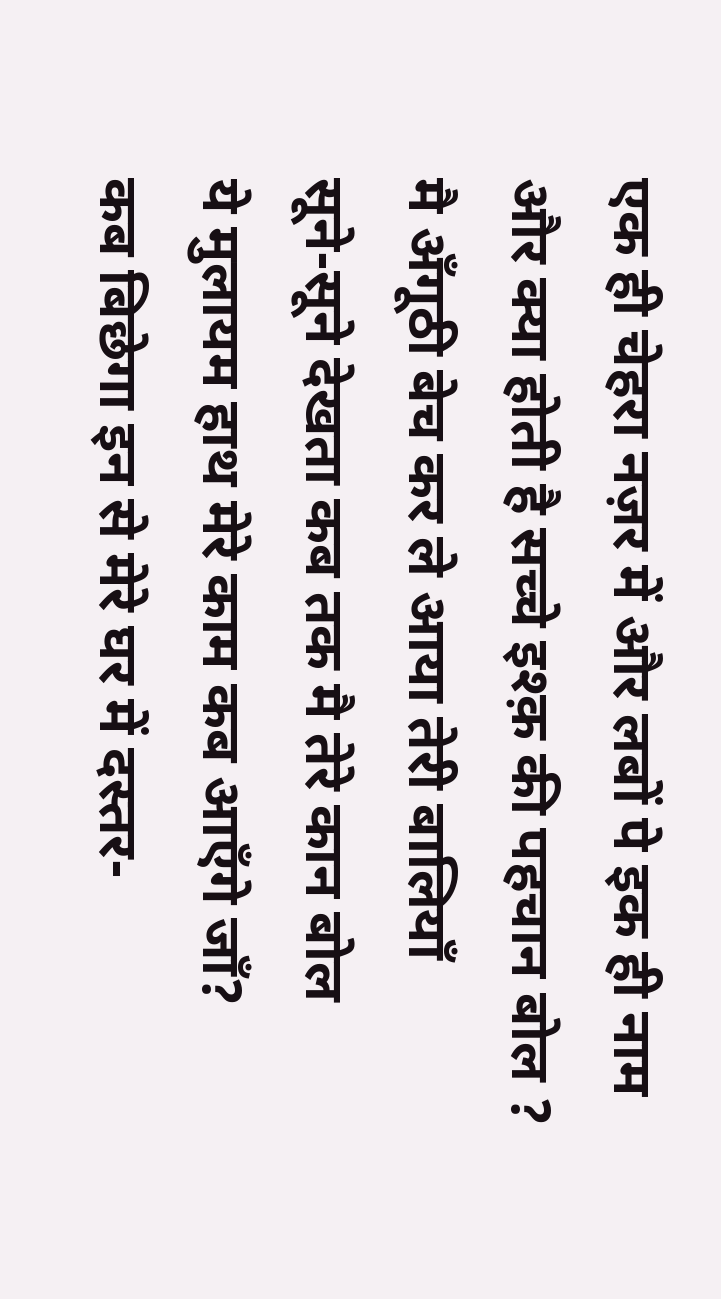एक ही चेहरा नज़र में और लबों पे इक ही नाम
और क्या होती है सच्चे इश्क़ की पहचान बोल ?
मै अँगूठी बेच कर ले आया तेरी बालियाँ
सूने-सूने देखता कब तक मै तेरे कान बोल
ये मुलायम हाथ मेरे काम कब आएँगे जाँ?
कब बिछेगा इन से मेरे घर में दस्तर-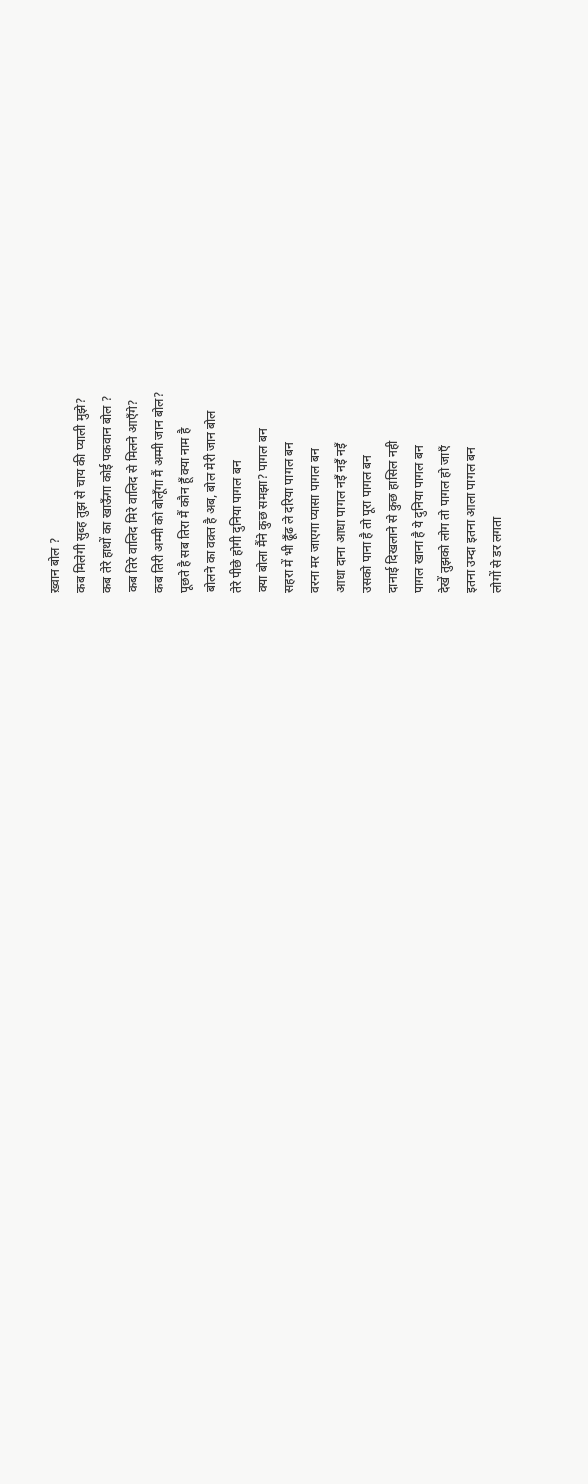ख़्वान बोल ?
कब मिलेगी सुब्ह तुझ से चाय की प्याली मुझे?
कब तेरे हाथों का खाऊँगा कोई पकवान बोल ?
कब तिरे वालिद मिरे वालिद से मिलने आएँगे?
कब तिरी अम्मी को बोलूँगा मैं अम्मी जान बोल?
पूछते है सब तिरा मैं कौन हूँ क्या नाम है
बोलने का वक़्त है अब, बोल मेरी जान बोल
तेरे पीछे होगी दुनिया पागल बन
क्या बोला मैंने कुछ समझा? पागल बन
सहरा में भी ढूँढ ले दरिया पागल बन
वरना मर जाएगा प्यासा पागल बन
आधा दाना आधा पागल नइँ नइँ नइँ
उसको पाना है तो पूरा पागल बन
दानाई दिखलाने से कुछ हासिल नही
पागल खाना है ये दुनिया पागल बन
देखें तुझको लोग तो पागल हो जाएँ
इतना उम्दा इतना आला पागल बन
लोगों से डर लगता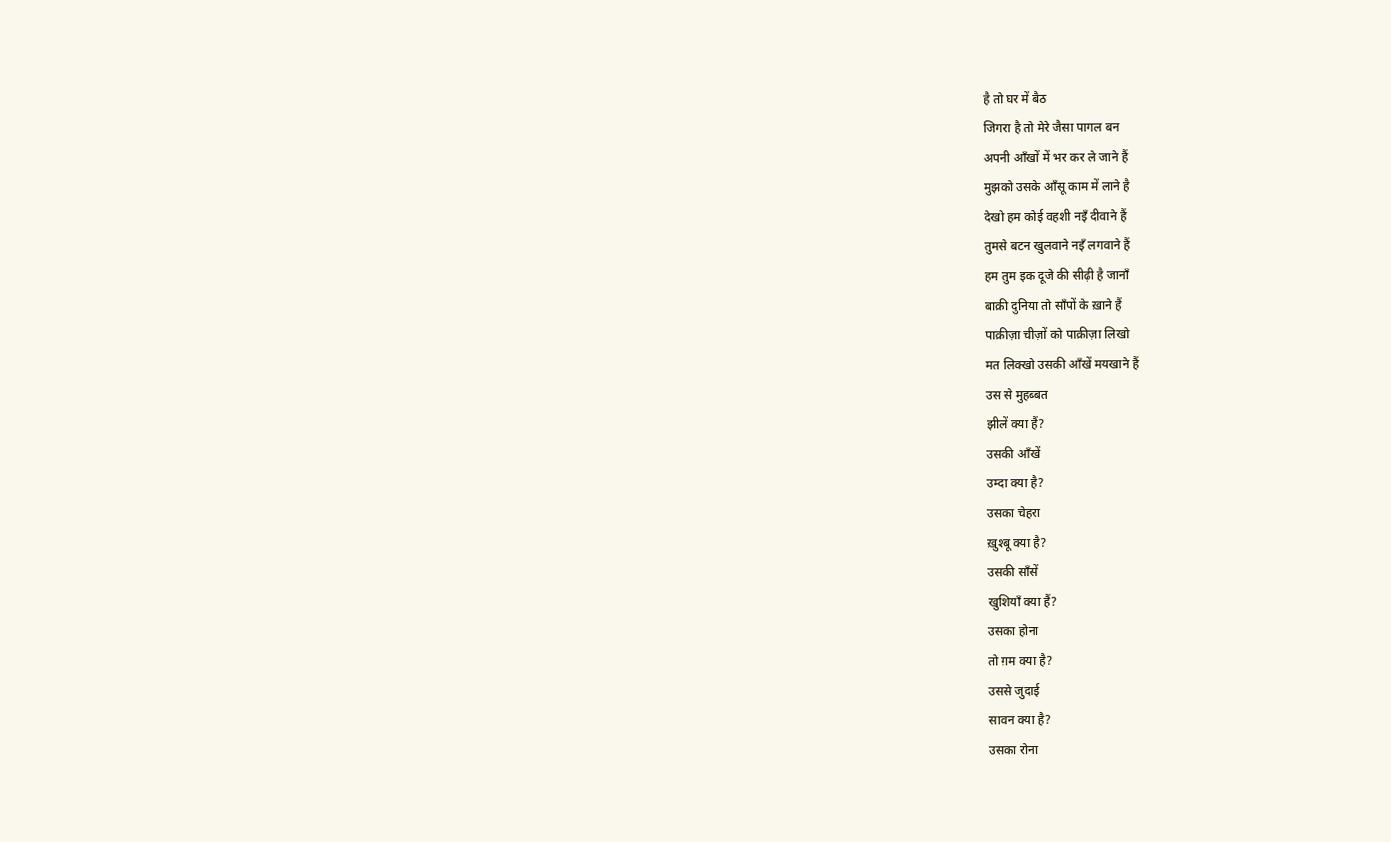है तो घर में बैठ
जिगरा है तो मेरे जैसा पागल बन
अपनी आँखों में भर कर ले जाने हैं
मुझको उसके आँसू काम में लाने है
देखो हम कोई वहशी नइँ दीवाने हैं
तुमसे बटन खुलवाने नइँ लगवाने हैं
हम तुम इक दूजे की सीढ़ी है जानाँ
बाक़ी दुनिया तो साँपों के ख़ाने हैं
पाक़ीज़ा चीज़ों को पाक़ीज़ा लिखो
मत लिक्खो उसकी आँखें मयखाने हैं
उस से मुहब्बत
झीलें क्या हैं?
उसकी आँखें
उम्दा क्या है?
उसका चेहरा
ख़ुश्बू क्या है?
उसकी साँसें
खुशियाँ क्या हैं?
उसका होना
तो ग़म क्या है?
उससे जुदाई
सावन क्या है?
उसका रोना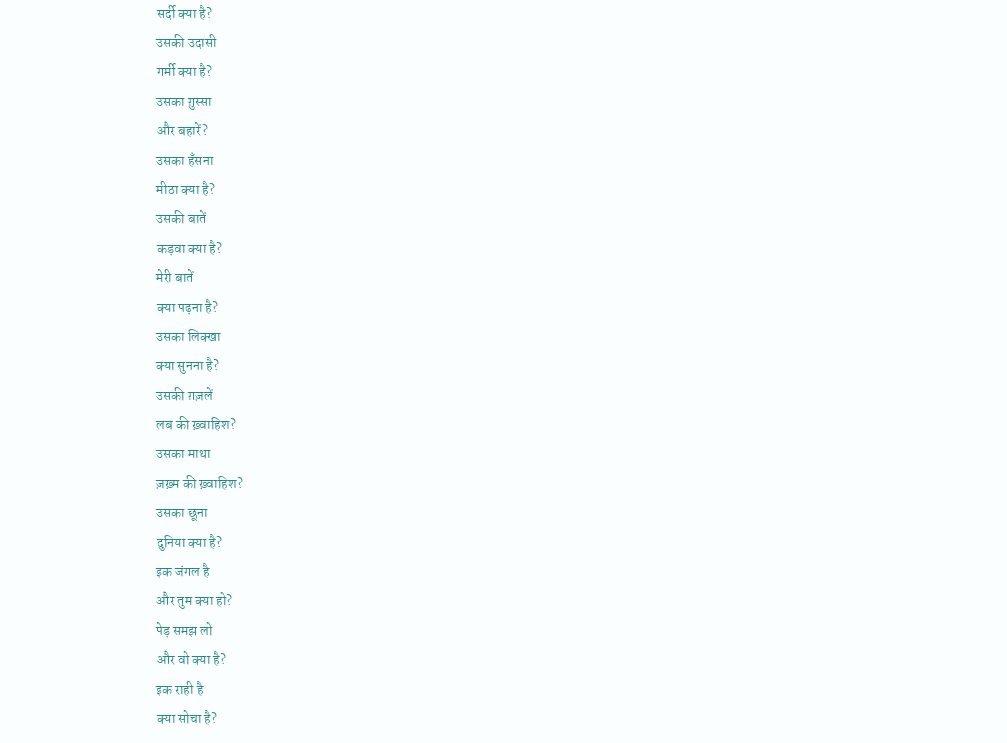सर्दी क्या है?
उसकी उदासी
गर्मी क्या है?
उसका ग़ुस्सा
और बहारें?
उसका हँसना
मीठा क्या है?
उसकी बातें
कड़वा क्या है?
मेरी बातें
क्या पढ़ना है?
उसका लिक्खा
क्या सुनना है?
उसकी ग़ज़लें
लब की ख़्वाहिश?
उसका माथा
ज़ख़्म की ख़्वाहिश?
उसका छूना
दुनिया क्या है?
इक जंगल है
और तुम क्या हो?
पेड़ समझ लो
और वो क्या है?
इक राही है
क्या सोचा है?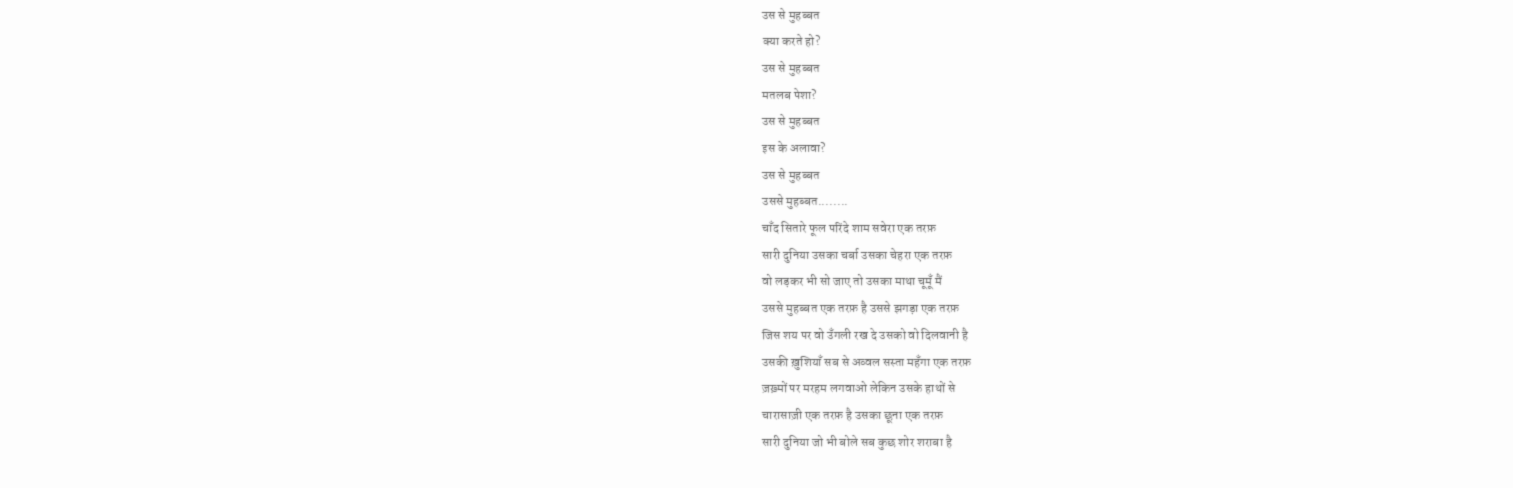उस से मुहब्बत
क्या करते हो?
उस से मुहब्बत
मतलब पेशा?
उस से मुहब्बत
इस के अलावा?
उस से मुहब्बत
उससे मुहब्बत........
चाँद सितारे फूल परिंदे शाम सवेरा एक तरफ़
सारी दुनिया उसका चर्बा उसका चेहरा एक तरफ़
वो लड़कर भी सो जाए तो उसका माथा चूमूँ मैं
उससे मुहब्बत एक तरफ़ है उससे झगड़ा एक तरफ़
जिस शय पर वो उँगली रख दे उसको वो दिलवानी है
उसकी ख़ुशियाँ सब से अव्वल सस्ता महँगा एक तरफ़
ज़ख़्मों पर मरहम लगवाओ लेकिन उसके हाथों से
चारासाज़ी एक तरफ़ है उसका छूना एक तरफ़
सारी दुनिया जो भी बोले सब कुछ शोर शराबा है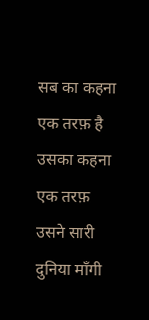सब का कहना एक तरफ़ है उसका कहना एक तरफ़
उसने सारी दुनिया माँगी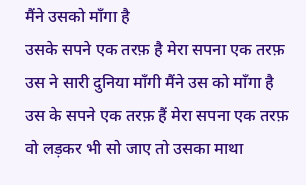मैंने उसको माँगा है
उसके सपने एक तरफ़ है मेरा सपना एक तरफ़
उस ने सारी दुनिया माँगी मैंने उस को माँगा है
उस के सपने एक तरफ़ हैं मेरा सपना एक तरफ़
वो लड़कर भी सो जाए तो उसका माथा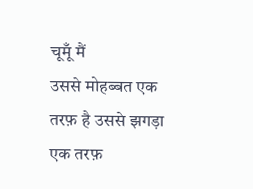चूमूँ मैं
उससे मोहब्बत एक तरफ़ है उससे झगड़ा एक तरफ़